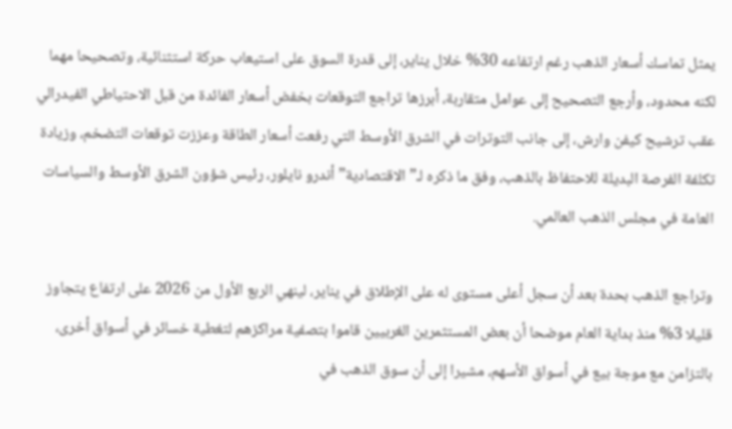يمثل تماسك أسعار الذهب رغم ارتفاعه 30% خلال يناير، إلى قدرة السوق على استيعاب حركة استثنائية، وتصحيحا مهما لكنه محدود، وأرجع التصحيح إلى عوامل متقاربة، أبرزها تراجع التوقعات بخفض أسعار الفائدة من قبل الاحتياطي الفيدرالي عقب ترشيح كيفن وارش، إلى جانب التوترات في الشرق الأوسط التي رفعت أسعار الطاقة وعززت توقعات التضخم، وزيادة  تكلفة الفرصة البديلة للاحتفاظ بالذهب، وفق ما ذكره لـ” الاقتصادية” أندرو نايلور، رئيس شؤون الشرق الأوسط والسياسات العامة في مجلس الذهب العالمي.

وتراجع الذهب بحدة بعد أن سجل أعلى مستوى له على الإطلاق في يناير، لينهي الربع الأول من 2026 على ارتفاع يتجاوز قليلا 3% منذ بداية العام موضحا أن بعض المستثمرين الغربيين قاموا بتصفية مراكزهم لتغطية خسائر في أسواق أخرى، بالتزامن مع موجة بيع في أسواق الأسهم، مشيرا إلى أن سوق الذهب في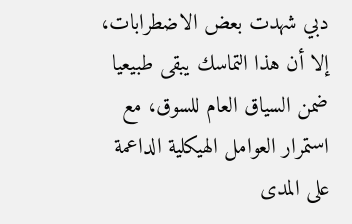دبي شهدت بعض الاضطرابات، إلا أن هذا التماسك يبقى طبيعيا ضمن السياق العام للسوق، مع استمرار العوامل الهيكلية الداعمة على المدى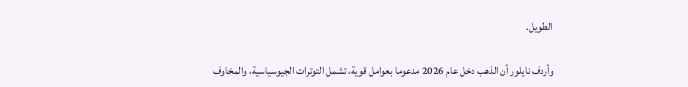الطويل.

وأردف نايلور أن الذهب دخل عام 2026 مدعوما بعوامل قوية، تشمل التوترات الجيوسياسية، والمخاوف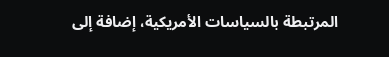المرتبطة بالسياسات الأمريكية، إضافة إلى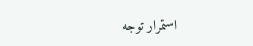استمرار توجه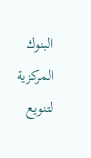البنوك المركزية لتنويع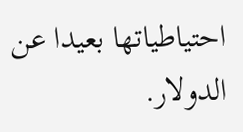احتياطياتها بعيدا عن الدولار.